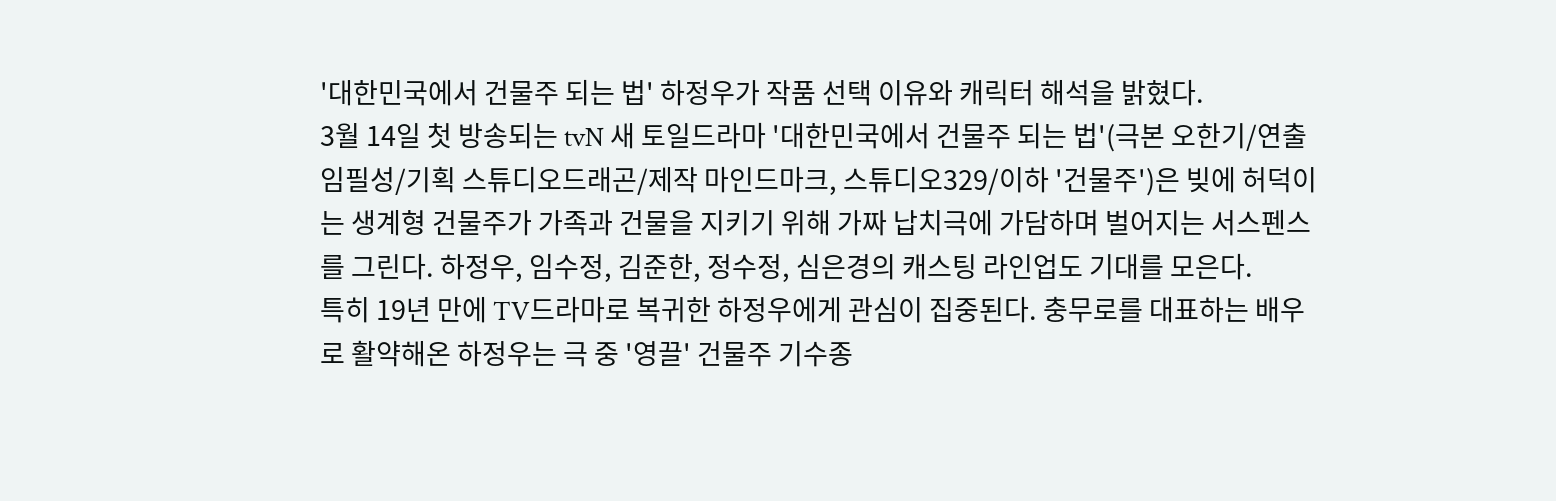'대한민국에서 건물주 되는 법' 하정우가 작품 선택 이유와 캐릭터 해석을 밝혔다.
3월 14일 첫 방송되는 tvN 새 토일드라마 '대한민국에서 건물주 되는 법'(극본 오한기/연출 임필성/기획 스튜디오드래곤/제작 마인드마크, 스튜디오329/이하 '건물주')은 빚에 허덕이는 생계형 건물주가 가족과 건물을 지키기 위해 가짜 납치극에 가담하며 벌어지는 서스펜스를 그린다. 하정우, 임수정, 김준한, 정수정, 심은경의 캐스팅 라인업도 기대를 모은다.
특히 19년 만에 TV드라마로 복귀한 하정우에게 관심이 집중된다. 충무로를 대표하는 배우로 활약해온 하정우는 극 중 '영끌' 건물주 기수종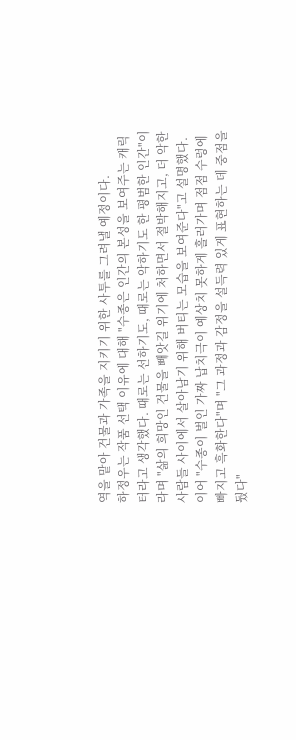역을 맡아 건물과 가족을 지키기 위한 사투를 그려낼 예정이다.
하정우는 작품 선택 이유에 대해 "수종은 인간의 본성을 보여주는 캐릭터라고 생각했다. 때로는 선하기도, 때로는 악하기도 한 평범한 인간"이라며 "삶의 희망인 건물을 빼앗길 위기에 처하면서 절박해지고, 더 악한 사람들 사이에서 살아남기 위해 버티는 모습을 보여준다"고 설명했다.
이어 "수종이 벌인 가짜 납치극이 예상치 못하게 흘러가며 점점 수렁에 빠지고 흑화한다"며 "그 과정과 감정을 설득력 있게 표현하는 데 중점을 뒀다"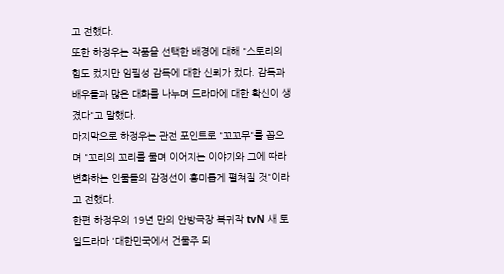고 전했다.
또한 하정우는 작품을 선택한 배경에 대해 "스토리의 힘도 컸지만 임필성 감독에 대한 신뢰가 컸다. 감독과 배우들과 많은 대화를 나누며 드라마에 대한 확신이 생겼다"고 말했다.
마지막으로 하정우는 관전 포인트로 "꼬꼬무"를 꼽으며 "꼬리의 꼬리를 물며 이어지는 이야기와 그에 따라 변화하는 인물들의 감정선이 흥미롭게 펼쳐질 것"이라고 전했다.
한편 하정우의 19년 만의 안방극장 복귀작 tvN 새 토일드라마 '대한민국에서 건물주 되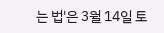는 법'은 3월 14일 토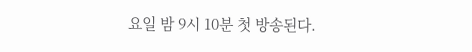요일 밤 9시 10분 첫 방송된다.